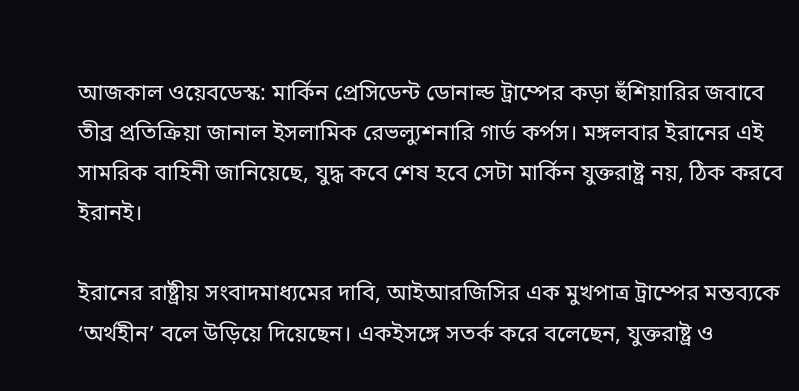আজকাল ওয়েবডেস্ক: মার্কিন প্রেসিডেন্ট ডোনাল্ড ট্রাম্পের কড়া হুঁশিয়ারির জবাবে তীব্র প্রতিক্রিয়া জানাল ইসলামিক রেভল্যুশনারি গার্ড কর্পস। মঙ্গলবার ইরানের এই সামরিক বাহিনী জানিয়েছে, যুদ্ধ কবে শেষ হবে সেটা মার্কিন যুক্তরাষ্ট্র নয়, ঠিক করবে ইরানই।

ইরানের রাষ্ট্রীয় সংবাদমাধ্যমের দাবি, আইআরজিসির এক মুখপাত্র ট্রাম্পের মন্তব্যকে ‘অর্থহীন’ বলে উড়িয়ে দিয়েছেন। একইসঙ্গে সতর্ক করে বলেছেন, যুক্তরাষ্ট্র ও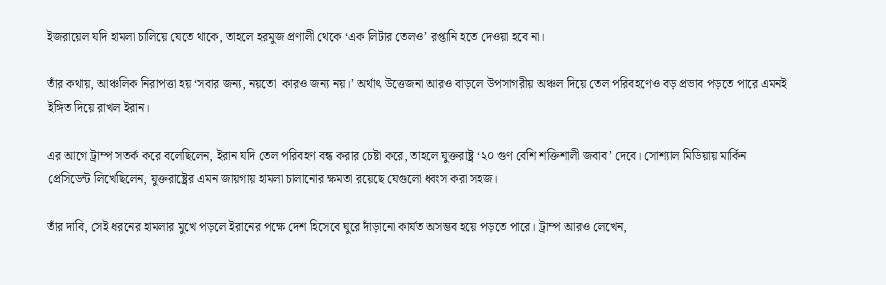ইজরায়েল যদি হামলা চালিয়ে যেতে থাকে, তাহলে হরমুজ প্রণালী থেকে ‘এক লিটার তেলও’ রপ্তানি হতে দেওয়া হবে না।

তাঁর কথায়, আঞ্চলিক নিরাপত্তা হয় ‘সবার জন্য, নয়তো  কারও জন্য নয়।’ অর্থাৎ উত্তেজনা আরও বাড়লে উপসাগরীয় অঞ্চল দিয়ে তেল পরিবহণেও বড় প্রভাব পড়তে পারে এমনই ইঙ্গিত দিয়ে রাখল ইরান।

এর আগে ট্রাম্প সতর্ক করে বলেছিলেন, ইরান যদি তেল পরিবহণ বন্ধ করার চেষ্টা করে, তাহলে যুক্তরাষ্ট্র ‘২০ গুণ বেশি শক্তিশালী জবাব’ দেবে। সোশ্যাল মিডিয়ায় মার্কিন প্রেসিডেন্ট লিখেছিলেন, যুক্তরাষ্ট্রের এমন জায়গায় হামলা চালানোর ক্ষমতা রয়েছে যেগুলো ধ্বংস করা সহজ।

তাঁর দাবি, সেই ধরনের হামলার মুখে পড়লে ইরানের পক্ষে দেশ হিসেবে ঘুরে দাঁড়ানো কার্যত অসম্ভব হয়ে পড়তে পারে। ট্রাম্প আরও লেখেন,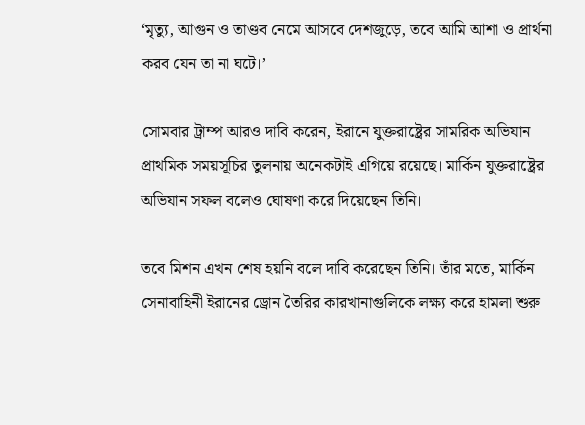‘মৃত্যু, আগুন ও তাণ্ডব নেমে আসবে দেশজুড়ে, তবে আমি আশা ও প্রার্থনা করব যেন তা না ঘটে।’

সোমবার ট্রাম্প আরও দাবি করেন, ইরানে যুক্তরাষ্ট্রের সামরিক অভিযান প্রাথমিক সময়সূচির তুলনায় অনেকটাই এগিয়ে রয়েছে। মার্কিন যুক্তরাষ্ট্রের অভিযান সফল বলেও ঘোষণা করে দিয়েছেন তিনি।

তবে মিশন এখন শেষ হয়নি বলে দাবি করেছেন তিনি। তাঁর মতে, মার্কিন সেনাবাহিনী ইরানের ড্রোন তৈরির কারখানাগুলিকে লক্ষ্য করে হামলা শুরু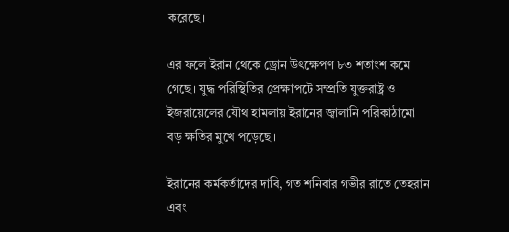করেছে।

এর ফলে ইরান থেকে ড্রোন উৎক্ষেপণ ৮৩ শতাংশ কমে গেছে। যুদ্ধ পরিস্থিতির প্রেক্ষাপটে সম্প্রতি যুক্তরাষ্ট্র ও ইজরায়েলের যৌথ হামলায় ইরানের জ্বালানি পরিকাঠামো বড় ক্ষতির মুখে পড়েছে।

ইরানের কর্মকর্তাদের দাবি, গত শনিবার গভীর রাতে তেহরান এবং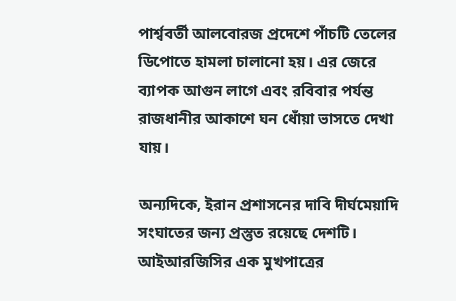পার্শ্ববর্তী আলবোরজ প্রদেশে পাঁচটি তেলের ডিপোতে হামলা চালানো হয়। এর জেরে ব্যাপক আগুন লাগে এবং রবিবার পর্যন্ত রাজধানীর আকাশে ঘন ধোঁয়া ভাসতে দেখা যায়।

অন্যদিকে, ইরান প্রশাসনের দাবি দীর্ঘমেয়াদি সংঘাতের জন্য প্রস্তুত রয়েছে দেশটি। আইআরজিসির এক মুখপাত্রের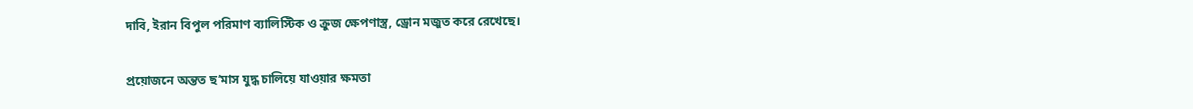দাবি, ইরান বিপুল পরিমাণ ব্যালিস্টিক ও ক্রুজ ক্ষেপণাস্ত্র, ড্রোন মজুত করে রেখেছে।

প্রয়োজনে অন্তত ছ’মাস যুদ্ধ চালিয়ে যাওয়ার ক্ষমতা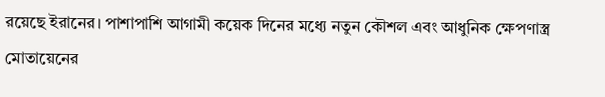রয়েছে ইরানের। পাশাপাশি আগামী কয়েক দিনের মধ্যে নতুন কৌশল এবং আধুনিক ক্ষেপণাস্ত্র মোতায়েনের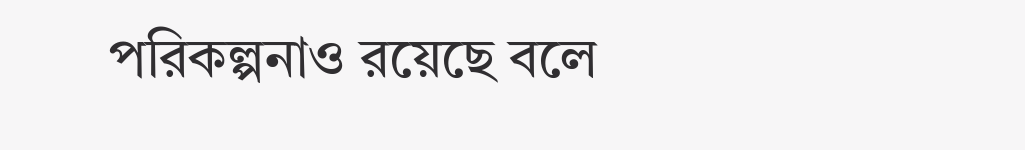পরিকল্পনাও রয়েছে বলে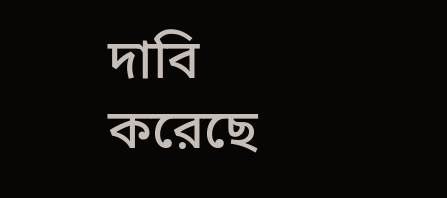দাবি করেছে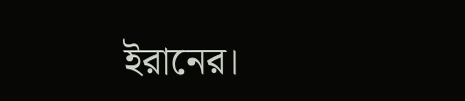ইরানের।